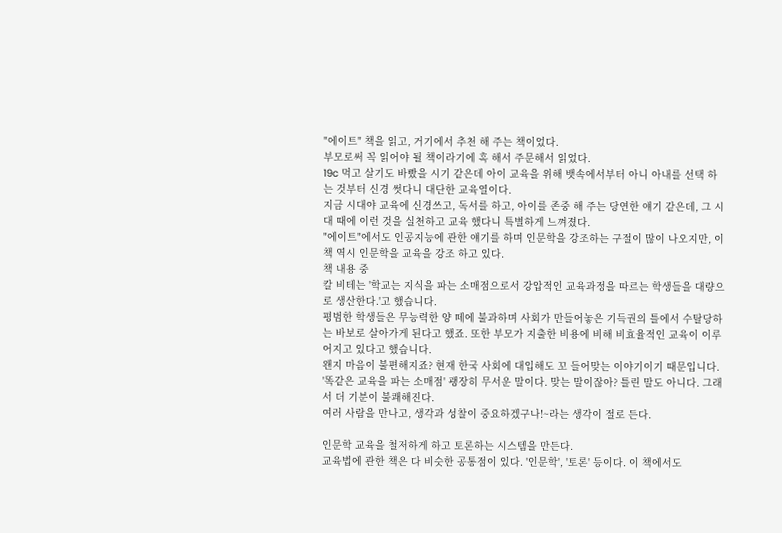"에이트" 책을 읽고, 거기에서 추천 해 주는 책이었다.
부모로써 꼭 읽어야 될 책이라기에 혹 해서 주문해서 읽었다.
19c 먹고 살기도 바빴을 시기 같은데 아이 교육을 위해 뱃속에서부터 아니 아내를 선택 하는 것부터 신경 썻다니 대단한 교육열이다.
지금 시대야 교육에 신경쓰고, 독서를 하고, 아이를 존중 해 주는 당연한 얘기 같은데, 그 시대 때에 이런 것을 실천하고 교육 했다니 특별하게 느껴졌다.
"에이트"에서도 인공지능에 관한 얘기를 하며 인문학을 강조하는 구절이 많이 나오지만, 이 책 역시 인문학을 교육을 강조 하고 있다.
책 내용 중
칼 비테는 '학교는 지식을 파는 소매점으로서 강압적인 교육과정을 따르는 학생들을 대량으로 생산한다.'고 했습니다.
평범한 학생들은 무능력한 양 떼에 불과하며 사회가 만들어놓은 기득권의 틀에서 수탈당하는 바보로 살아가게 된다고 했죠. 또한 부모가 지출한 비용에 비해 비효율적인 교육이 이루어지고 있다고 했습니다.
왠지 마음이 불편해지죠? 현재 한국 사회에 대입해도 꼬 들어맞는 이야기이기 때문입니다.
'똑같은 교육을 파는 소매점' 괭장히 무서운 말이다. 맞는 말이잖아? 틀린 말도 아니다. 그래서 더 기분이 불쾌해진다.
여러 사람을 만나고, 생각과 성찰이 중요하겠구나!~라는 생각이 절로 든다.

인문학 교육을 철저하게 하고 토론하는 시스템을 만든다.
교육법에 관한 책은 다 비슷한 공통점이 있다. '인문학', '토론' 등이다. 이 책에서도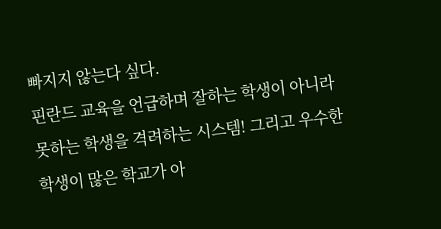빠지지 않는다 싶다.
핀란드 교육을 언급하며 잘하는 학생이 아니라 못하는 학생을 격려하는 시스템! 그리고 우수한 학생이 많은 학교가 아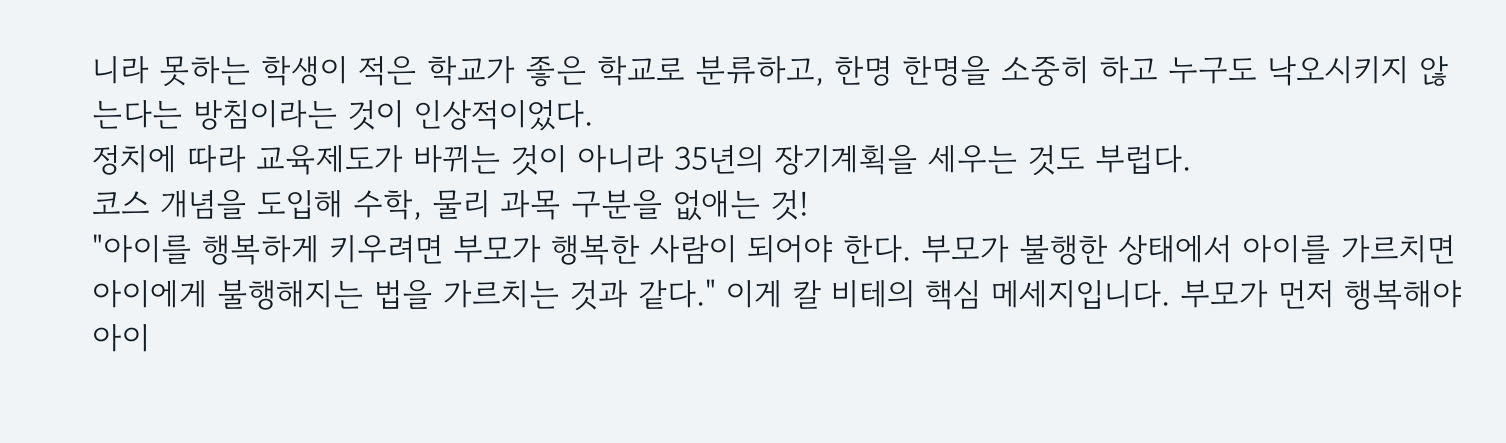니라 못하는 학생이 적은 학교가 좋은 학교로 분류하고, 한명 한명을 소중히 하고 누구도 낙오시키지 않는다는 방침이라는 것이 인상적이었다.
정치에 따라 교육제도가 바뀌는 것이 아니라 35년의 장기계획을 세우는 것도 부럽다.
코스 개념을 도입해 수학, 물리 과목 구분을 없애는 것!
"아이를 행복하게 키우려면 부모가 행복한 사람이 되어야 한다. 부모가 불행한 상태에서 아이를 가르치면 아이에게 불행해지는 법을 가르치는 것과 같다." 이게 칼 비테의 핵심 메세지입니다. 부모가 먼저 행복해야 아이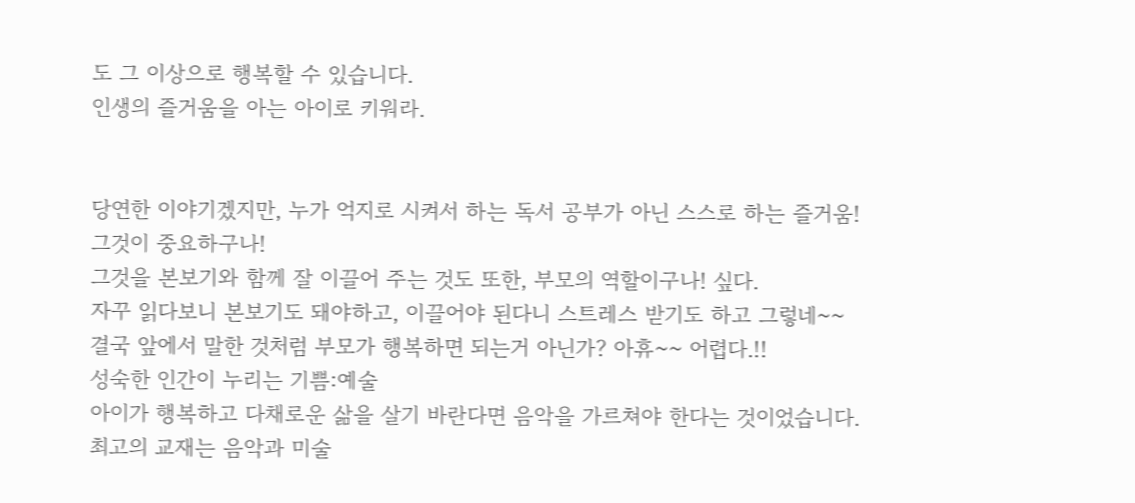도 그 이상으로 행복할 수 있습니다.
인생의 즐거움을 아는 아이로 키워라.


당연한 이야기겠지만, 누가 억지로 시켜서 하는 독서 공부가 아닌 스스로 하는 즐거움!
그것이 중요하구나!
그것을 본보기와 함께 잘 이끌어 주는 것도 또한, 부모의 역할이구나! 싶다.
자꾸 읽다보니 본보기도 돼야하고, 이끌어야 된다니 스트레스 받기도 하고 그렇네~~
결국 앞에서 말한 것처럼 부모가 행복하면 되는거 아닌가? 아휴~~ 어렵다.!!
성숙한 인간이 누리는 기쁨:예술
아이가 행복하고 다채로운 삶을 살기 바란다면 음악을 가르쳐야 한다는 것이었습니다.
최고의 교재는 음악과 미술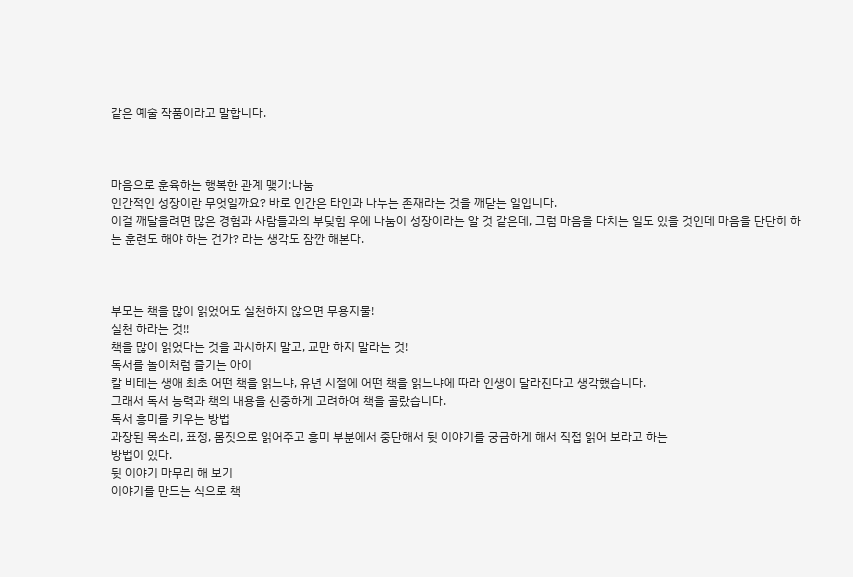같은 예술 작품이라고 말합니다.



마음으로 훈육하는 행복한 관계 맺기:나눔
인간적인 성장이란 무엇일까요? 바로 인간은 타인과 나누는 존재라는 것을 깨닫는 일입니다.
이걸 깨달을려면 많은 경험과 사람들과의 부딪힘 우에 나눔이 성장이라는 알 것 같은데, 그럼 마음을 다치는 일도 있을 것인데 마음을 단단히 하는 훈련도 해야 하는 건가? 라는 생각도 잠깐 해본다.



부모는 책을 많이 읽었어도 실천하지 않으면 무용지물!
실천 하라는 것!!
책을 많이 읽었다는 것을 과시하지 말고, 교만 하지 말라는 것!
독서를 놀이처럼 즐기는 아이
칼 비테는 생애 최초 어떤 책을 읽느냐, 유년 시절에 어떤 책을 읽느냐에 따라 인생이 달라진다고 생각했습니다.
그래서 독서 능력과 책의 내용을 신중하게 고려하여 책을 골랐습니다.
독서 흥미를 키우는 방법
과장된 목소리, 표정, 몸짓으로 읽어주고 흥미 부분에서 중단해서 뒷 이야기를 궁금하게 해서 직접 읽어 보라고 하는
방법이 있다.
뒷 이야기 마무리 해 보기
이야기를 만드는 식으로 책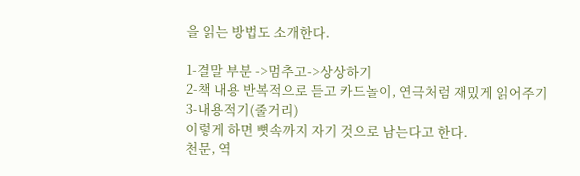을 읽는 방법도 소개한다.

1-결말 부분 ->멈추고->상상하기
2-책 내용 반복적으로 듣고 카드놀이, 연극처럼 재밌게 읽어주기
3-내용적기(줄거리)
이렇게 하면 뼛속까지 자기 것으로 남는다고 한다.
천문, 역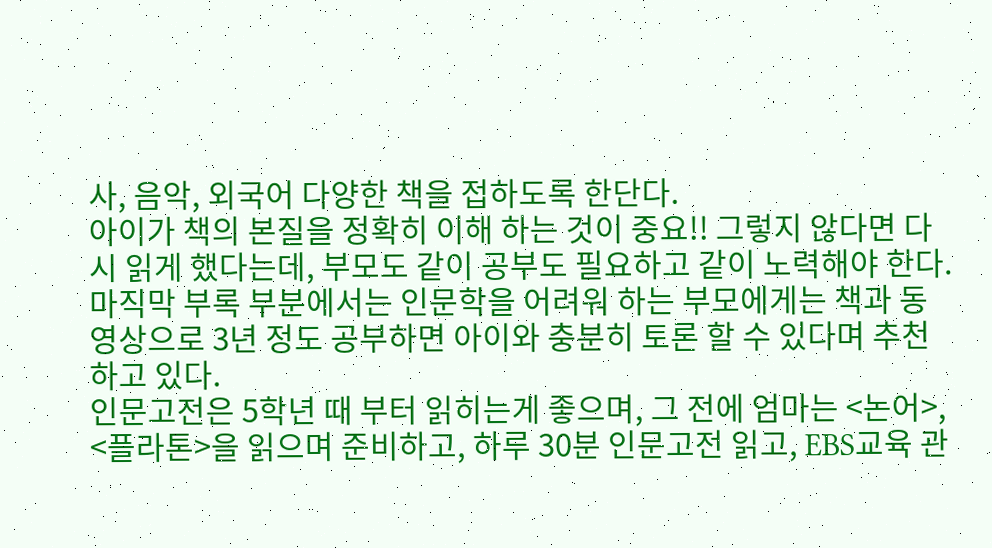사, 음악, 외국어 다양한 책을 접하도록 한단다.
아이가 책의 본질을 정확히 이해 하는 것이 중요!! 그렇지 않다면 다시 읽게 했다는데, 부모도 같이 공부도 필요하고 같이 노력해야 한다.
마직막 부록 부분에서는 인문학을 어려워 하는 부모에게는 책과 동영상으로 3년 정도 공부하면 아이와 충분히 토론 할 수 있다며 추천하고 있다.
인문고전은 5학년 때 부터 읽히는게 좋으며, 그 전에 엄마는 <논어>, <플라톤>을 읽으며 준비하고, 하루 30분 인문고전 읽고, EBS교육 관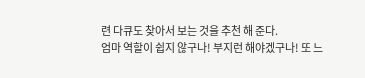련 다큐도 찾아서 보는 것을 추천 해 준다.
엄마 역할이 쉽지 않구나! 부지런 해야겠구나! 또 느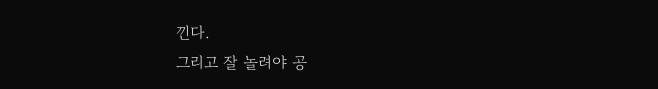낀다.
그리고 잘 놀려야 공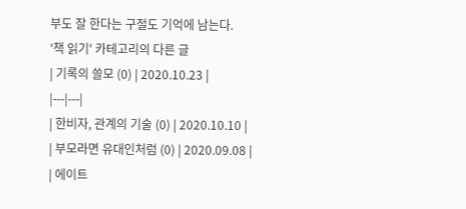부도 잘 한다는 구절도 기억에 남는다.
'책 읽기' 카테고리의 다른 글
| 기록의 쓸모 (0) | 2020.10.23 |
|---|---|
| 한비자, 관계의 기술 (0) | 2020.10.10 |
| 부모라면 유대인처럼 (0) | 2020.09.08 |
| 에이트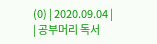(0) | 2020.09.04 |
| 공부머리 독서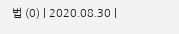법 (0) | 2020.08.30 |